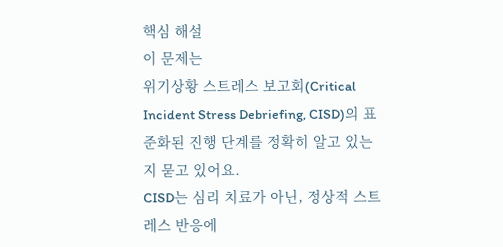핵심 해설
이 문제는
위기상황 스트레스 보고회(Critical Incident Stress Debriefing, CISD)의 표준화된 진행 단계를 정확히 알고 있는지 묻고 있어요.
CISD는 심리 치료가 아닌, 정상적 스트레스 반응에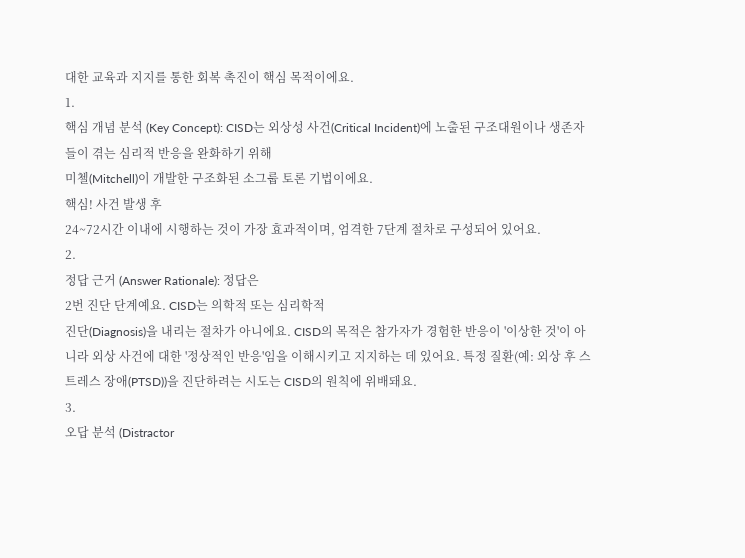대한 교육과 지지를 통한 회복 촉진이 핵심 목적이에요.
1.
핵심 개념 분석 (Key Concept): CISD는 외상성 사건(Critical Incident)에 노출된 구조대원이나 생존자들이 겪는 심리적 반응을 완화하기 위해
미첼(Mitchell)이 개발한 구조화된 소그룹 토론 기법이에요.
핵심! 사건 발생 후
24~72시간 이내에 시행하는 것이 가장 효과적이며, 엄격한 7단계 절차로 구성되어 있어요.
2.
정답 근거 (Answer Rationale): 정답은
2번 진단 단계예요. CISD는 의학적 또는 심리학적
진단(Diagnosis)을 내리는 절차가 아니에요. CISD의 목적은 참가자가 경험한 반응이 '이상한 것'이 아니라 외상 사건에 대한 '정상적인 반응'임을 이해시키고 지지하는 데 있어요. 특정 질환(예: 외상 후 스트레스 장애(PTSD))을 진단하려는 시도는 CISD의 원칙에 위배돼요.
3.
오답 분석 (Distractor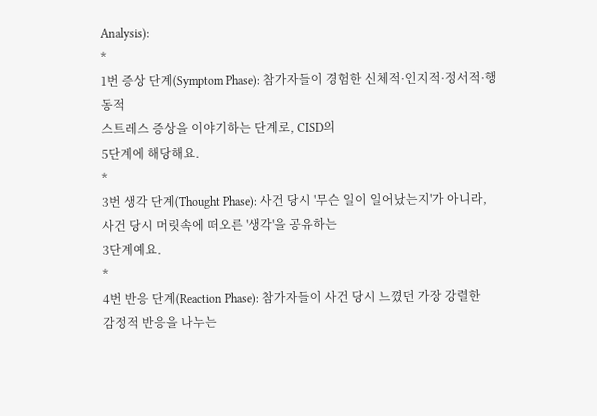Analysis):
*
1번 증상 단계(Symptom Phase): 참가자들이 경험한 신체적·인지적·정서적·행동적
스트레스 증상을 이야기하는 단계로, CISD의
5단계에 해당해요.
*
3번 생각 단계(Thought Phase): 사건 당시 '무슨 일이 일어났는지'가 아니라, 사건 당시 머릿속에 떠오른 '생각'을 공유하는
3단계예요.
*
4번 반응 단계(Reaction Phase): 참가자들이 사건 당시 느꼈던 가장 강렬한
감정적 반응을 나누는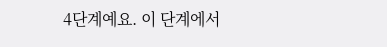4단계예요. 이 단계에서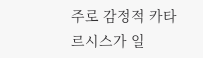주로 감정적 카타르시스가 일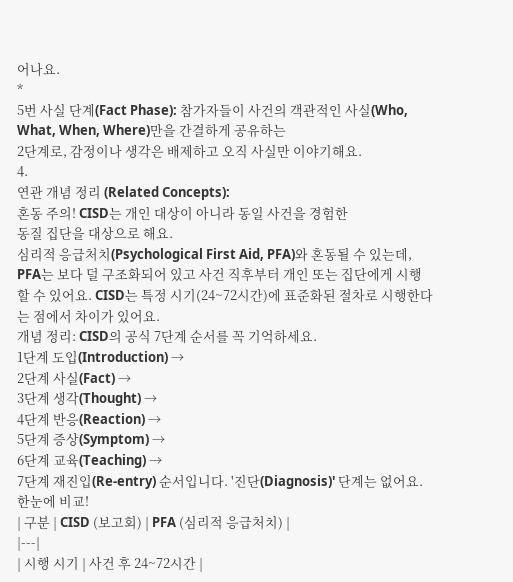어나요.
*
5번 사실 단계(Fact Phase): 참가자들이 사건의 객관적인 사실(Who, What, When, Where)만을 간결하게 공유하는
2단계로, 감정이나 생각은 배제하고 오직 사실만 이야기해요.
4.
연관 개념 정리 (Related Concepts):
혼동 주의! CISD는 개인 대상이 아니라 동일 사건을 경험한
동질 집단을 대상으로 해요.
심리적 응급처치(Psychological First Aid, PFA)와 혼동될 수 있는데, PFA는 보다 덜 구조화되어 있고 사건 직후부터 개인 또는 집단에게 시행할 수 있어요. CISD는 특정 시기(24~72시간)에 표준화된 절차로 시행한다는 점에서 차이가 있어요.
개념 정리: CISD의 공식 7단계 순서를 꼭 기억하세요.
1단계 도입(Introduction) →
2단계 사실(Fact) →
3단계 생각(Thought) →
4단계 반응(Reaction) →
5단계 증상(Symptom) →
6단계 교육(Teaching) →
7단계 재진입(Re-entry) 순서입니다. '진단(Diagnosis)' 단계는 없어요.
한눈에 비교!
| 구분 | CISD (보고회) | PFA (심리적 응급처치) |
|---|
| 시행 시기 | 사건 후 24~72시간 |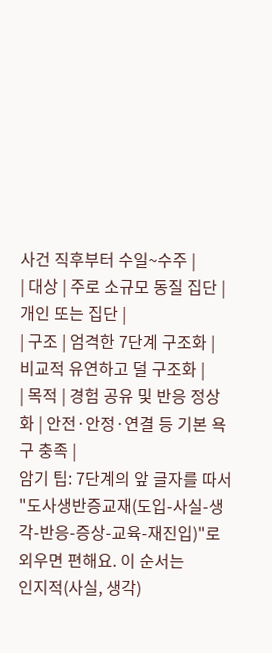사건 직후부터 수일~수주 |
| 대상 | 주로 소규모 동질 집단 | 개인 또는 집단 |
| 구조 | 엄격한 7단계 구조화 | 비교적 유연하고 덜 구조화 |
| 목적 | 경험 공유 및 반응 정상화 | 안전·안정·연결 등 기본 욕구 충족 |
암기 팁: 7단계의 앞 글자를 따서 "도사생반증교재(도입-사실-생각-반응-증상-교육-재진입)"로 외우면 편해요. 이 순서는
인지적(사실, 생각)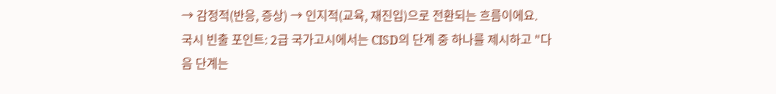→ 감정적(반응, 증상) → 인지적(교육, 재진입)으로 전환되는 흐름이에요.
국시 빈출 포인트: 2급 국가고시에서는 CISD의 단계 중 하나를 제시하고 "다음 단계는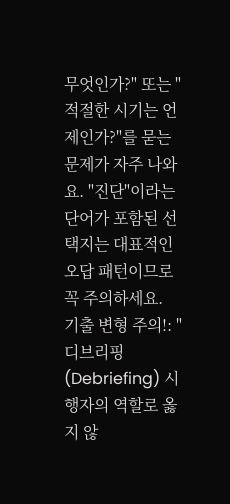무엇인가?" 또는 "적절한 시기는 언제인가?"를 묻는 문제가 자주 나와요. "진단"이라는 단어가 포함된 선택지는 대표적인 오답 패턴이므로 꼭 주의하세요.
기출 변형 주의!: "디브리핑(Debriefing) 시행자의 역할로 옳지 않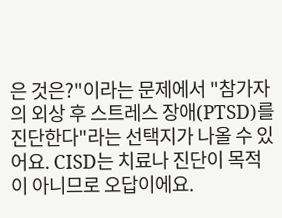은 것은?"이라는 문제에서 "참가자의 외상 후 스트레스 장애(PTSD)를 진단한다"라는 선택지가 나올 수 있어요. CISD는 치료나 진단이 목적이 아니므로 오답이에요.